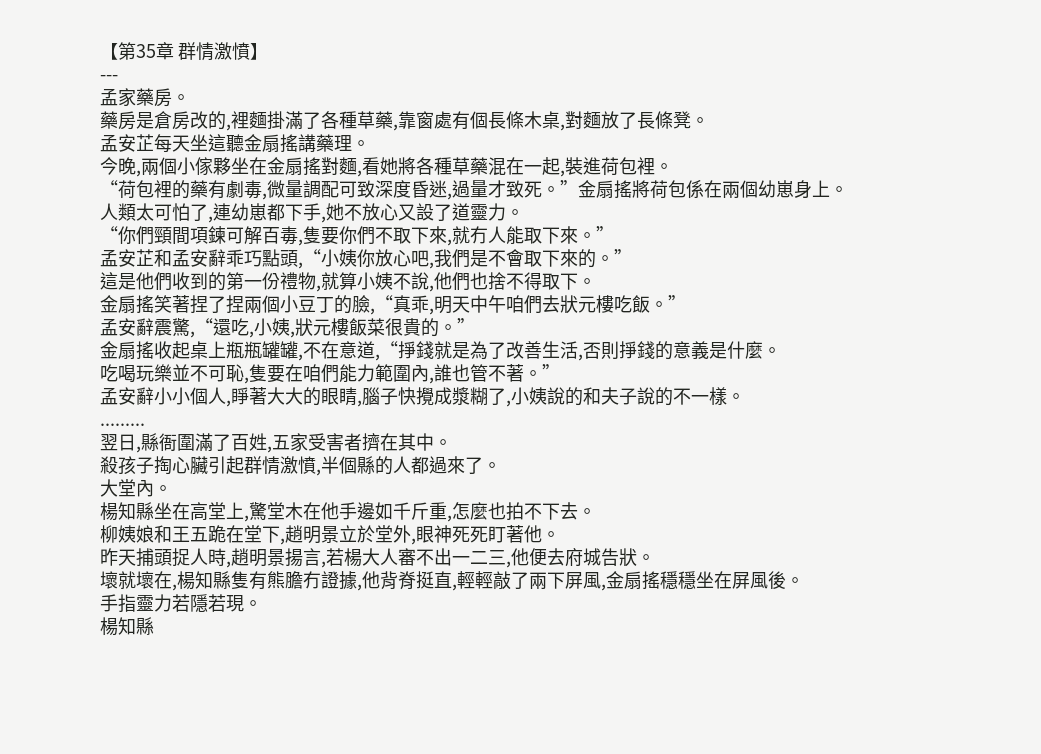【第35章 群情激憤】
---
孟家藥房。
藥房是倉房改的,裡麵掛滿了各種草藥,靠窗處有個長條木桌,對麵放了長條凳。
孟安芷每天坐這聽金扇搖講藥理。
今晚,兩個小傢夥坐在金扇搖對麵,看她將各種草藥混在一起,裝進荷包裡。
“荷包裡的藥有劇毒,微量調配可致深度昏迷,過量才致死。”金扇搖將荷包係在兩個幼崽身上。
人類太可怕了,連幼崽都下手,她不放心又設了道靈力。
“你們頸間項鍊可解百毒,隻要你們不取下來,就冇人能取下來。”
孟安芷和孟安辭乖巧點頭,“小姨你放心吧,我們是不會取下來的。”
這是他們收到的第一份禮物,就算小姨不說,他們也捨不得取下。
金扇搖笑著捏了捏兩個小豆丁的臉,“真乖,明天中午咱們去狀元樓吃飯。”
孟安辭震驚,“還吃,小姨,狀元樓飯菜很貴的。”
金扇搖收起桌上瓶瓶罐罐,不在意道,“掙錢就是為了改善生活,否則掙錢的意義是什麼。
吃喝玩樂並不可恥,隻要在咱們能力範圍內,誰也管不著。”
孟安辭小小個人,睜著大大的眼睛,腦子快攪成漿糊了,小姨說的和夫子說的不一樣。
.........
翌日,縣衙圍滿了百姓,五家受害者擠在其中。
殺孩子掏心臟引起群情激憤,半個縣的人都過來了。
大堂內。
楊知縣坐在高堂上,驚堂木在他手邊如千斤重,怎麼也拍不下去。
柳姨娘和王五跪在堂下,趙明景立於堂外,眼神死死盯著他。
昨天捕頭捉人時,趙明景揚言,若楊大人審不出一二三,他便去府城告狀。
壞就壞在,楊知縣隻有熊膽冇證據,他背脊挺直,輕輕敲了兩下屏風,金扇搖穩穩坐在屏風後。
手指靈力若隱若現。
楊知縣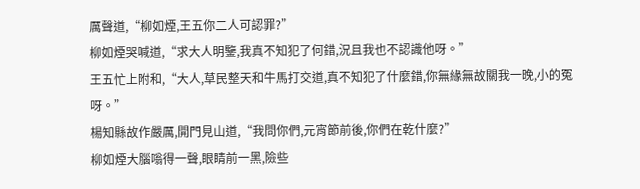厲聲道,“柳如煙,王五你二人可認罪?”
柳如煙哭喊道,“求大人明鑒,我真不知犯了何錯,況且我也不認識他呀。”
王五忙上附和,“大人,草民整天和牛馬打交道,真不知犯了什麼錯,你無緣無故關我一晚,小的冤呀。”
楊知縣故作嚴厲,開門見山道,“我問你們,元宵節前後,你們在乾什麼?”
柳如煙大腦嗡得一聲,眼睛前一黑,險些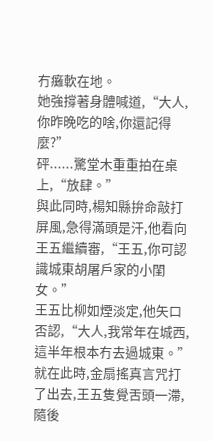冇癱軟在地。
她強撐著身體喊道,“大人,你昨晚吃的啥,你還記得麼?”
砰......驚堂木重重拍在桌上,“放肆。”
與此同時,楊知縣拚命敲打屏風,急得滿頭是汗,他看向王五繼續審,“王五,你可認識城東胡屠戶家的小閨女。”
王五比柳如煙淡定,他矢口否認,“大人,我常年在城西,這半年根本冇去過城東。”
就在此時,金扇搖真言咒打了出去,王五隻覺舌頭一滯,隨後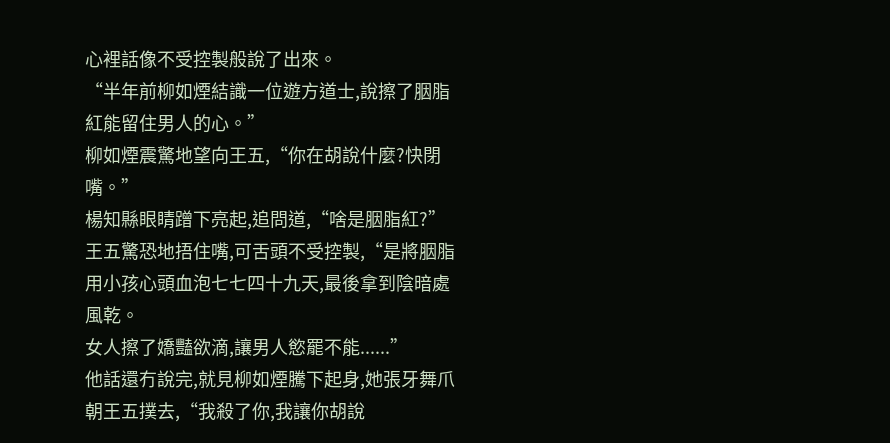心裡話像不受控製般說了出來。
“半年前柳如煙結識一位遊方道士,說擦了胭脂紅能留住男人的心。”
柳如煙震驚地望向王五,“你在胡說什麼?快閉嘴。”
楊知縣眼睛蹭下亮起,追問道,“啥是胭脂紅?”
王五驚恐地捂住嘴,可舌頭不受控製,“是將胭脂用小孩心頭血泡七七四十九天,最後拿到陰暗處風乾。
女人擦了嬌豔欲滴,讓男人慾罷不能......”
他話還冇說完,就見柳如煙騰下起身,她張牙舞爪朝王五撲去,“我殺了你,我讓你胡說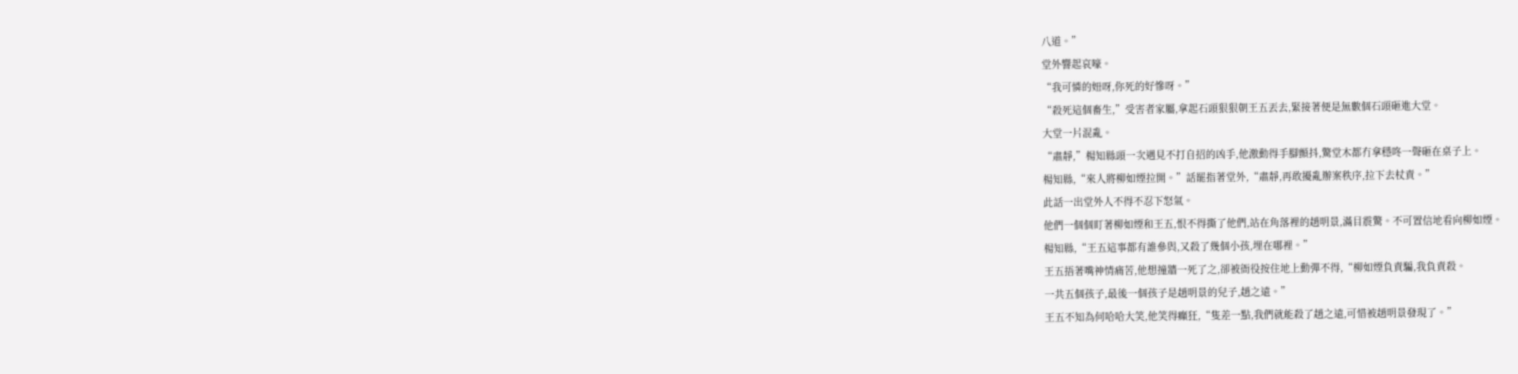八道。”
堂外響起哀嚎。
“我可憐的妞呀,你死的好慘呀。”
“殺死這個畜生,”受害者家屬,拿起石頭狠狠朝王五丟去,緊接著便是無數個石頭砸進大堂。
大堂一片混亂。
“肅靜,”楊知縣頭一次遇見不打自招的凶手,他激動得手腳顫抖,驚堂木都冇拿穩咚一聲砸在桌子上。
楊知縣,“來人將柳如煙拉開。”話罷指著堂外,“肅靜,再敢擾亂辦案秩序,拉下去杖責。”
此話一出堂外人不得不忍下怒氣。
他們一個個盯著柳如煙和王五,恨不得撕了他們,站在角落裡的趙明景,滿目震驚。不可置信地看向柳如煙。
楊知縣,“王五這事都有誰參與,又殺了幾個小孩,埋在哪裡。”
王五捂著嘴神情痛苦,他想撞牆一死了之,卻被衙役按住地上動彈不得,“柳如煙負責騙,我負責殺。
一共五個孩子,最後一個孩子是趙明景的兒子,趙之遠。”
王五不知為何哈哈大笑,他笑得癲狂,“隻差一點,我們就能殺了趙之遠,可惜被趙明景發現了。”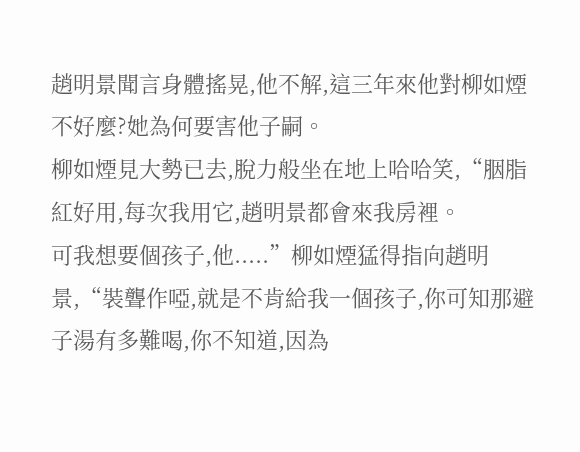趙明景聞言身體搖晃,他不解,這三年來他對柳如煙不好麼?她為何要害他子嗣。
柳如煙見大勢已去,脫力般坐在地上哈哈笑,“胭脂紅好用,每次我用它,趙明景都會來我房裡。
可我想要個孩子,他.....”柳如煙猛得指向趙明景,“裝聾作啞,就是不肯給我一個孩子,你可知那避子湯有多難喝,你不知道,因為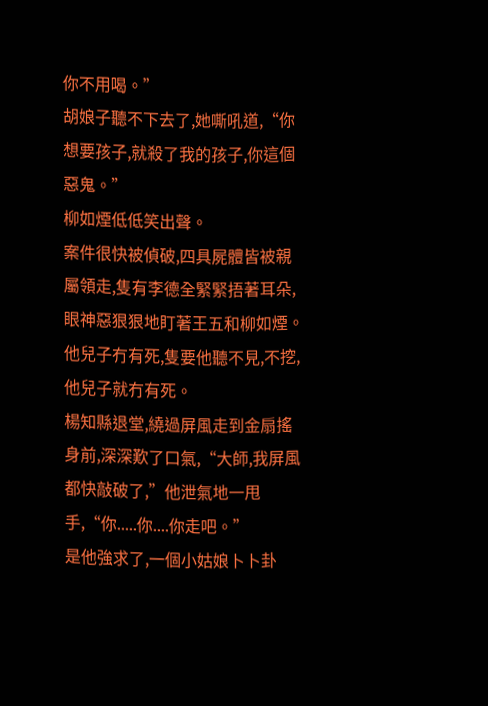你不用喝。”
胡娘子聽不下去了,她嘶吼道,“你想要孩子,就殺了我的孩子,你這個惡鬼。”
柳如煙低低笑出聲。
案件很快被偵破,四具屍體皆被親屬領走,隻有李德全緊緊捂著耳朵,眼神惡狠狠地盯著王五和柳如煙。
他兒子冇有死,隻要他聽不見,不挖,他兒子就冇有死。
楊知縣退堂,繞過屏風走到金扇搖身前,深深歎了口氣,“大師,我屏風都快敲破了,”他泄氣地一甩手,“你.....你....你走吧。”
是他強求了,一個小姑娘卜卜卦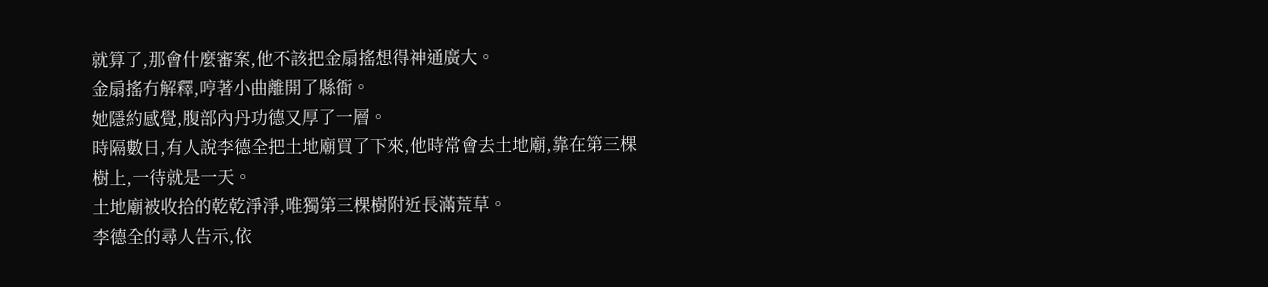就算了,那會什麼審案,他不該把金扇搖想得神通廣大。
金扇搖冇解釋,哼著小曲離開了縣衙。
她隱約感覺,腹部內丹功德又厚了一層。
時隔數日,有人說李德全把土地廟買了下來,他時常會去土地廟,靠在第三棵樹上,一待就是一天。
土地廟被收拾的乾乾淨淨,唯獨第三棵樹附近長滿荒草。
李德全的尋人告示,依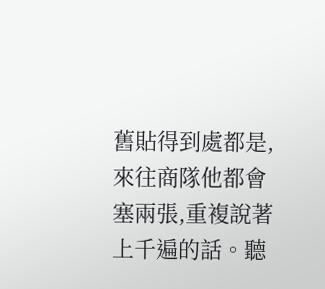舊貼得到處都是,來往商隊他都會塞兩張,重複說著上千遍的話。聽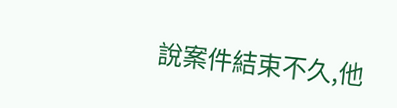說案件結束不久,他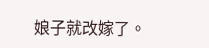娘子就改嫁了。